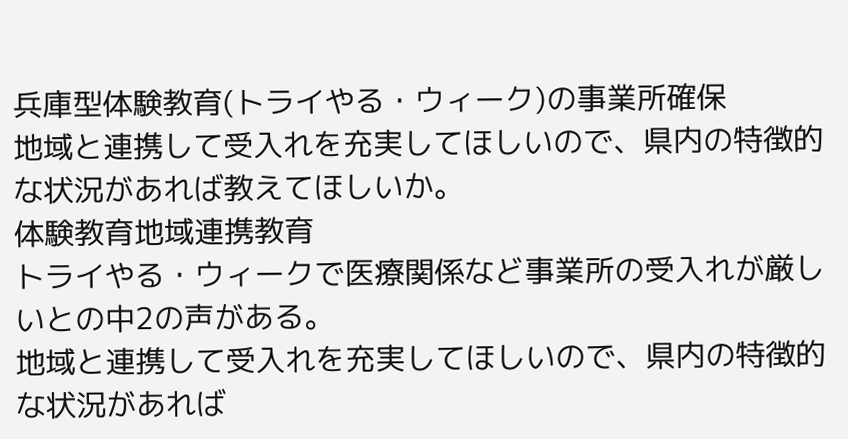兵庫型体験教育(トライやる・ウィーク)の事業所確保
地域と連携して受入れを充実してほしいので、県内の特徴的な状況があれば教えてほしいか。
体験教育地域連携教育
トライやる・ウィークで医療関係など事業所の受入れが厳しいとの中2の声がある。
地域と連携して受入れを充実してほしいので、県内の特徴的な状況があれば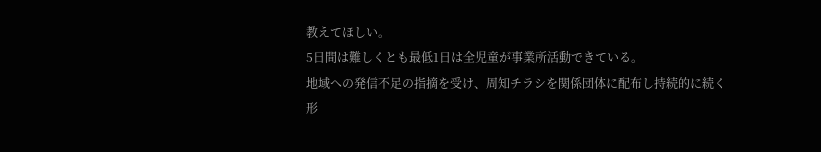教えてほしい。
5日間は難しくとも最低1日は全児童が事業所活動できている。
地域への発信不足の指摘を受け、周知チラシを関係団体に配布し持続的に続く形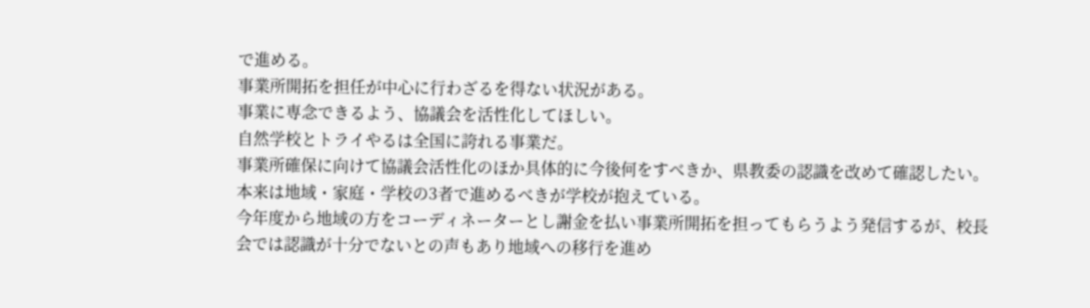で進める。
事業所開拓を担任が中心に行わざるを得ない状況がある。
事業に専念できるよう、協議会を活性化してほしい。
自然学校とトライやるは全国に誇れる事業だ。
事業所確保に向けて協議会活性化のほか具体的に今後何をすべきか、県教委の認識を改めて確認したい。
本来は地域・家庭・学校の3者で進めるべきが学校が抱えている。
今年度から地域の方をコーディネーターとし謝金を払い事業所開拓を担ってもらうよう発信するが、校長会では認識が十分でないとの声もあり地域への移行を進め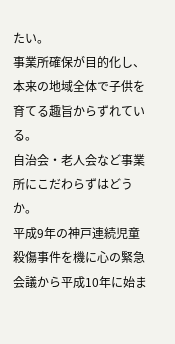たい。
事業所確保が目的化し、本来の地域全体で子供を育てる趣旨からずれている。
自治会・老人会など事業所にこだわらずはどうか。
平成9年の神戸連続児童殺傷事件を機に心の緊急会議から平成10年に始ま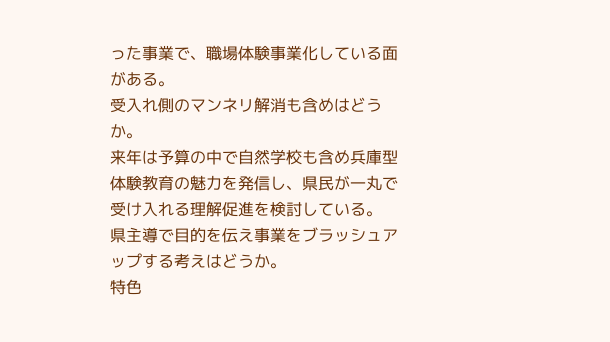った事業で、職場体験事業化している面がある。
受入れ側のマンネリ解消も含めはどうか。
来年は予算の中で自然学校も含め兵庫型体験教育の魅力を発信し、県民が一丸で受け入れる理解促進を検討している。
県主導で目的を伝え事業をブラッシュアップする考えはどうか。
特色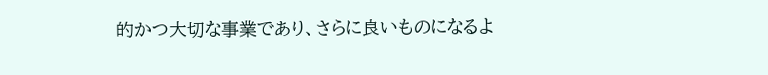的かつ大切な事業であり、さらに良いものになるよ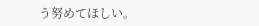う努めてほしい。